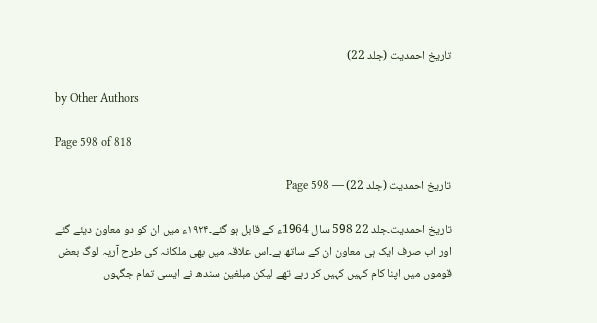تاریخ احمدیت (جلد 22)

by Other Authors

Page 598 of 818

تاریخ احمدیت (جلد 22) — Page 598

تاریخ احمدیت۔جلد 22 598 سال 1964ء کے قابل ہو گئے۔۱۹۲۴ء میں ان کو دو معاون دیئے گئے اور اب صرف ایک ہی معاون ان کے ساتھ ہے۔اس علاقہ میں بھی ملکانہ کی طرح آریہ لوگ بعض قوموں میں اپنا کام کہیں کہیں کر رہے تھے لیکن مبلغین سندھ نے ایسی تمام جگہوں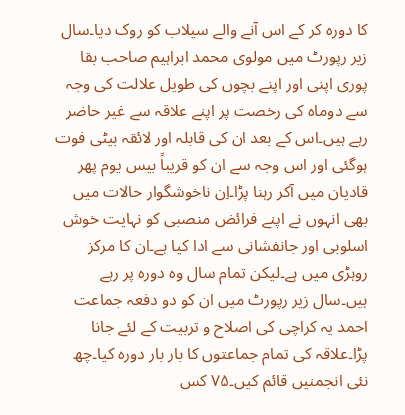کا دورہ کر کے اس آنے والے سیلاب کو روک دیا۔سال زیر رپورٹ میں مولوی محمد ابراہیم صاحب بقا پوری اپنی اور اپنے بچوں کی طویل علالت کی وجہ سے دوماہ کی رخصت پر اپنے علاقہ سے غیر حاضر رہے ہیں۔اس کے بعد ان کی قابلہ اور لائقہ بیٹی فوت ہوگئی اور اس وجہ سے ان کو قریباً بیس یوم پھر قادیان میں آکر رہنا پڑا۔اِن ناخوشگوار حالات میں بھی انہوں نے اپنے فرائض منصبی کو نہایت خوش اسلوبی اور جانفشانی سے ادا کیا ہے۔ان کا مرکز روہڑی میں ہے۔لیکن تمام سال وہ دورہ پر رہے ہیں۔سال زیر رپورٹ میں ان کو دو دفعہ جماعت احمد یہ کراچی کی اصلاح و تربیت کے لئے جانا پڑا۔علاقہ کی تمام جماعتوں کا بار بار دورہ کیا۔چھ نئی انجمنیں قائم کیں۔۷۵ کس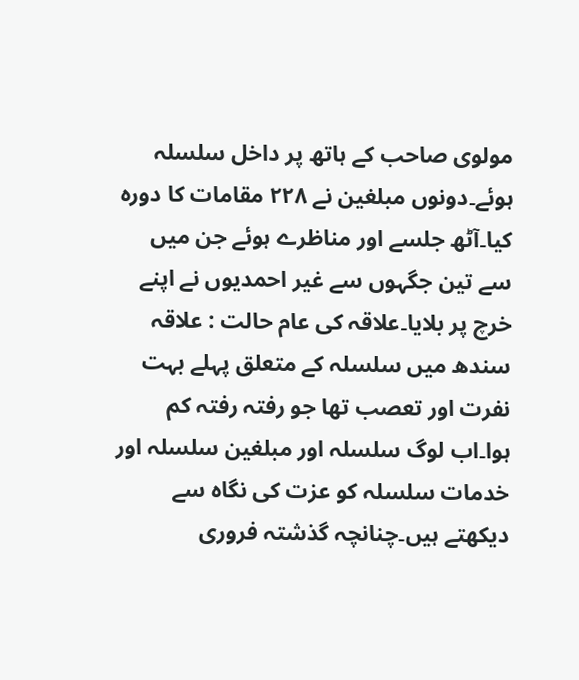مولوی صاحب کے ہاتھ پر داخل سلسلہ ہوئے۔دونوں مبلغین نے ۲۲۸ مقامات کا دورہ کیا۔آٹھ جلسے اور مناظرے ہوئے جن میں سے تین جگہوں سے غیر احمدیوں نے اپنے خرچ پر بلایا۔علاقہ کی عام حالت : علاقہ سندھ میں سلسلہ کے متعلق پہلے بہت نفرت اور تعصب تھا جو رفتہ رفتہ کم ہوا۔اب لوگ سلسلہ اور مبلغین سلسلہ اور خدمات سلسلہ کو عزت کی نگاہ سے دیکھتے ہیں۔چنانچہ گذشتہ فروری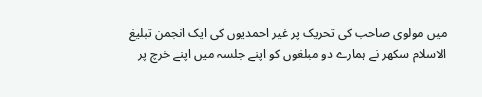میں مولوی صاحب کی تحریک پر غیر احمدیوں کی ایک انجمن تبلیغ الاسلام سکھر نے ہمارے دو مبلغوں کو اپنے جلسہ میں اپنے خرچ پر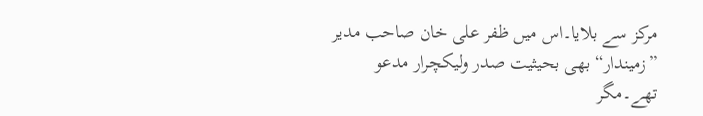مرکز سے بلایا۔اس میں ظفر علی خان صاحب مدیر ”زمیندار“ بھی بحیثیت صدر ولیکچرار مدعو تھے۔مگر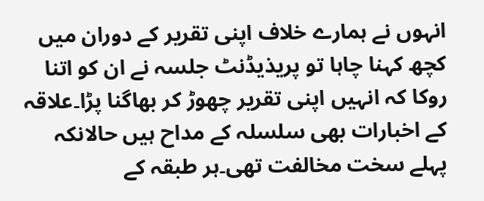انہوں نے ہمارے خلاف اپنی تقریر کے دوران میں کچھ کہنا چاہا تو پریذیڈنٹ جلسہ نے ان کو اتنا روکا کہ انہیں اپنی تقریر چھوڑ کر بھاگنا پڑا۔علاقہ کے اخبارات بھی سلسلہ کے مداح ہیں حالانکہ پہلے سخت مخالفت تھی۔ہر طبقہ کے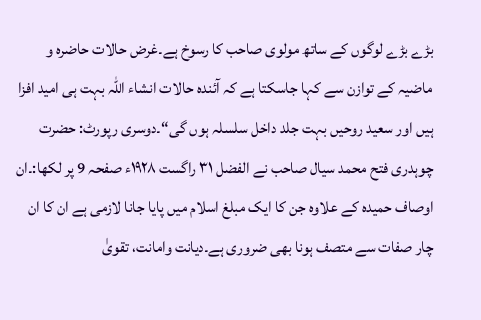بڑے بڑے لوگوں کے ساتھ مولوی صاحب کا رسوخ ہے۔غرض حالات حاضرہ و ماضیہ کے توازن سے کہا جاسکتا ہے کہ آئندہ حالات انشاء اللہ بہت ہی امید افزا ہیں اور سعید روحیں بہت جلد داخل سلسلہ ہوں گی“۔دوسری رپورٹ: حضرت چوہدری فتح محمد سیال صاحب نے الفضل ۳۱ راگست ۱۹۲۸ء صفحہ 9 پر لکھا:۔ان اوصاف حمیدہ کے علاوہ جن کا ایک مبلغ اسلام میں پایا جانا لازمی ہے ان کا ان چار صفات سے متصف ہونا بھی ضروری ہے۔دیانت وامانت، تقویٰ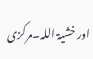اور خشیۃ اللہ۔مرکزی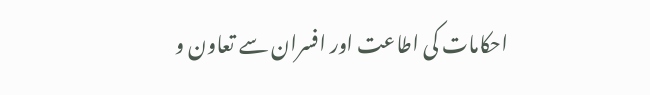احکامات کی اطاعت اور افسران سے تعاون و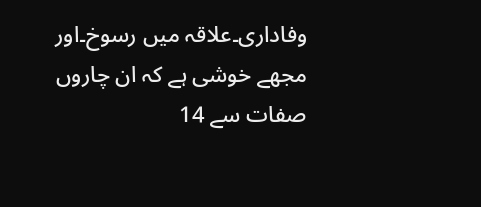وفاداری۔علاقہ میں رسوخ۔اور مجھے خوشی ہے کہ ان چاروں صفات سے 14